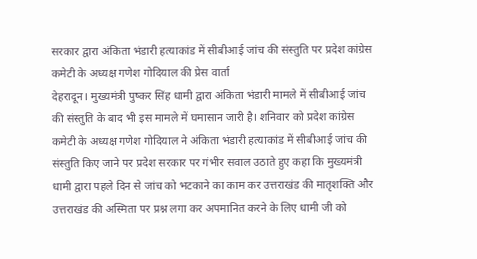सरकार द्वारा अंकिता भंडारी हत्याकांड में सीबीआई जांच की संस्तुति पर प्रदेश कांग्रेस कमेटी के अध्यक्ष गणेश गोदियाल की प्रेस वार्ता
देहरादून। मुख्यमंत्री पुष्कर सिंह धामी द्वारा अंकिता भंडारी मामले में सीबीआई जांच की संस्तुति के बाद भी इस मामले में घमासान जारी है। शनिवार को प्रदेश कांग्रेस कमेटी के अध्यक्ष गणेश गोदियाल ने अंकिता भंडारी हत्याकांड में सीबीआई जांच की संस्तुति किए जाने पर प्रदेश सरकार पर गंभीर सवाल उठाते हुए कहा कि मुख्यमंत्री धामी द्वारा पहले दिन से जांच को भटकाने का काम कर उत्तराखंड की मातृशक्ति और उत्तराखंड की अस्मिता पर प्रश्न लगा कर अपमानित करने के लिए धामी जी को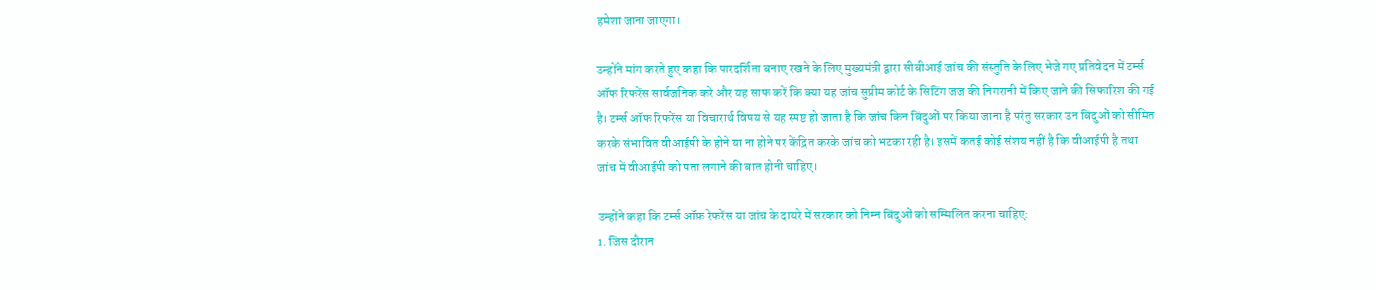हमेशा जाना जाएगा।

उन्होंने मांग करते हुए कहा कि पारदर्शिता बनाए रखने के लिए मुख्यमंत्री द्वारा सीबीआई जांच की संस्तुति के लिए भेजे गए प्रतिवेदन में टर्म्स ऑफ रिफरेंस सार्वजनिक करे और यह साफ करें कि क्या यह जांच सुप्रीम कोर्ट के सिटिंग जज की निगरानी में किए जाने की सिफारिश की गई है। टर्म्स ऑफ रिफरेंस या विचारार्थ विषय से यह स्पष्ट हो जाता है कि जांच किन बिंदुओं पर किया जाना है परंतु सरकार उन बिंदुओं को सीमित करके संभावित वीआईपी के होने या ना होने पर केंद्रित करके जांच को भटका रही है। इसमें कतई कोई संशय नहीं है कि वीआईपी है तथा जांच में वीआईपी को पता लगाने की बात होनी चाहिए।

उन्होंने कहा कि टर्म्स ऑफ़ रेफरेंस या जांच के दायरे में सरकार को निम्न बिंदुओं को सम्मिलित करना चाहिए:
1. जिस दौरान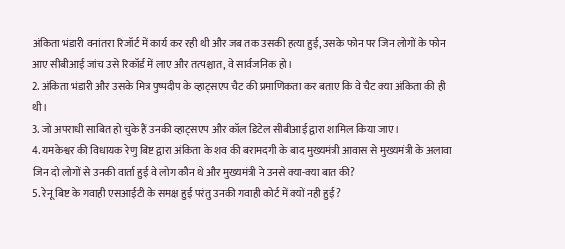अंकिता भंडारी वनांतरा रिजॉर्ट में कार्य कर रही थी और जब तक उसकी हत्या हुई, उसके फोन पर जिन लोगों के फोन आए सीबीआई जांच उसे रिकॉर्ड में लाए और तत्पश्चात, वे सार्वजनिक हो।
2. अंकिता भंडारी और उसके मित्र पुष्पदीप के व्हाट्सएप चैट की प्रमाणिकता कर बताए कि वे चैट क्या अंकिता की ही थी।
3. जो अपराधी साबित हो चुके हैं उनकी व्हाट्सएप और कॉल डिटेल सीबीआई द्वारा शामिल किया जाए।
4. यमकेश्वर की विधायक रेणु बिष्ट द्वारा अंकिता के शव की बरामदगी के बाद मुख्यमंत्री आवास से मुख्यमंत्री के अलावा जिन दो लोगों से उनकी वार्ता हुई वे लोग कौन थे और मुख्यमंत्री ने उनसे क्या-क्या बात की?
5. रेनू बिष्ट के गवाही एसआईटी के समक्ष हुई परंतु उनकी गवाही कोर्ट में क्यों नही हुई?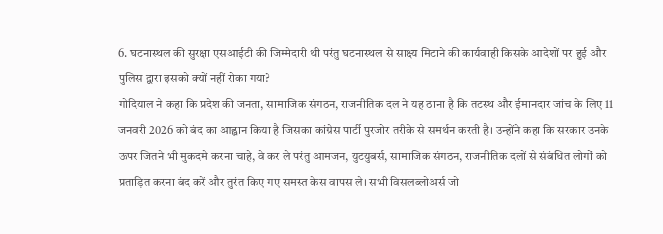6. घटनास्थल की सुरक्षा एसआईटी की जिम्मेदारी थी परंतु घटनास्थल से साक्ष्य मिटाने की कार्यवाही किसके आदेशों पर हुई और पुलिस द्वारा इसको क्यों नहीं रोका गया?
गोदियाल ने कहा कि प्रदेश की जनता, सामाजिक संगठन, राजनीतिक दल ने यह ठाना है कि तटस्थ और ईमानदार जांच के लिए 11 जनवरी 2026 को बंद का आह्वान किया है जिसका कांग्रेस पार्टी पुरजोर तरीके से समर्थन करती है। उन्होंने कहा कि सरकार उनके ऊपर जितने भी मुकदमे करना चाहे, वे कर ले परंतु आमजन, युटयुबर्स, सामाजिक संगठन, राजनीतिक दलों से संबंधित लोगों को प्रताड़ित करना बंद करें और तुरंत किए गए समस्त केस वापस ले। सभी विसलब्लोअर्स जो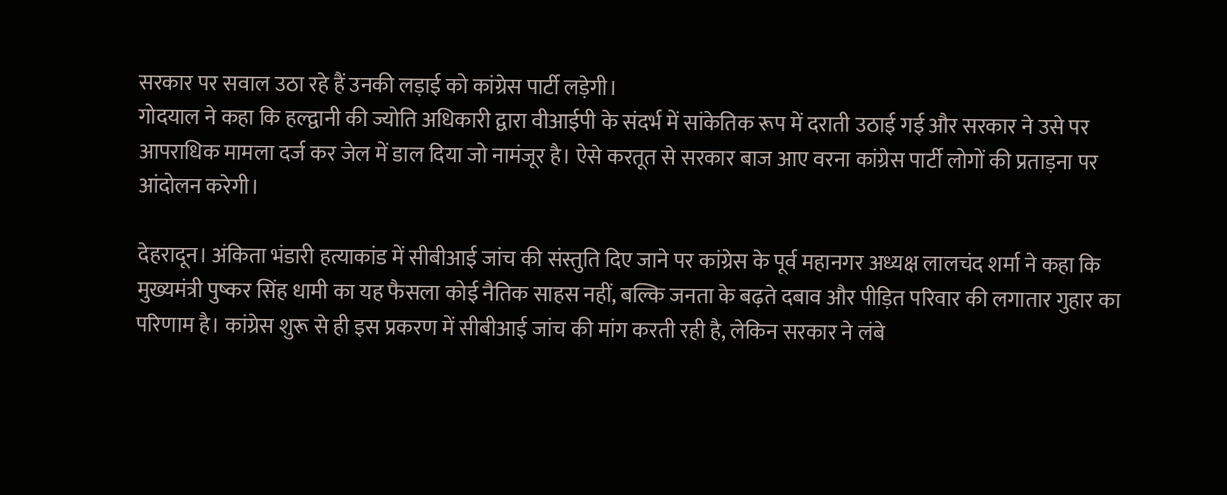सरकार पर सवाल उठा रहे हैं उनकी लड़ाई को कांग्रेस पार्टी लड़ेगी।
गोदयाल ने कहा कि हल्द्वानी की ज्योति अधिकारी द्वारा वीआईपी के संदर्भ में सांकेतिक रूप में दराती उठाई गई और सरकार ने उसे पर आपराधिक मामला दर्ज कर जेल में डाल दिया जो नामंजूर है। ऐसे करतूत से सरकार बाज आए वरना कांग्रेस पार्टी लोगों की प्रताड़ना पर आंदोलन करेगी।

देहरादून। अंकिता भंडारी हत्याकांड में सीबीआई जांच की संस्तुति दिए जाने पर कांग्रेस के पूर्व महानगर अध्यक्ष लालचंद शर्मा ने कहा कि मुख्यमंत्री पुष्कर सिंह धामी का यह फैसला कोई नैतिक साहस नहीं, बल्कि जनता के बढ़ते दबाव और पीड़ित परिवार की लगातार गुहार का परिणाम है। कांग्रेस शुरू से ही इस प्रकरण में सीबीआई जांच की मांग करती रही है, लेकिन सरकार ने लंबे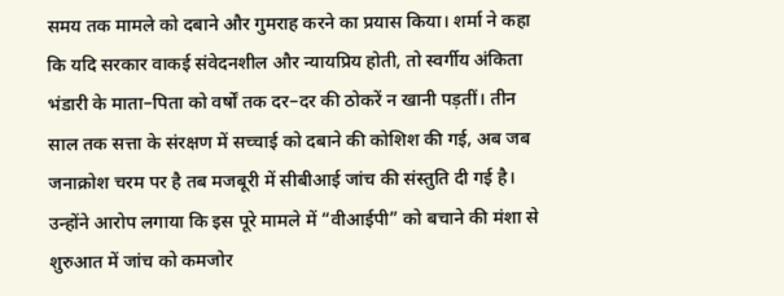समय तक मामले को दबाने और गुमराह करने का प्रयास किया। शर्मा ने कहा कि यदि सरकार वाकई संवेदनशील और न्यायप्रिय होती, तो स्वर्गीय अंकिता भंडारी के माता–पिता को वर्षों तक दर–दर की ठोकरें न खानी पड़तीं। तीन साल तक सत्ता के संरक्षण में सच्चाई को दबाने की कोशिश की गई, अब जब जनाक्रोश चरम पर है तब मजबूरी में सीबीआई जांच की संस्तुति दी गई है। उन्होंने आरोप लगाया कि इस पूरे मामले में “वीआईपी” को बचाने की मंशा से शुरुआत में जांच को कमजोर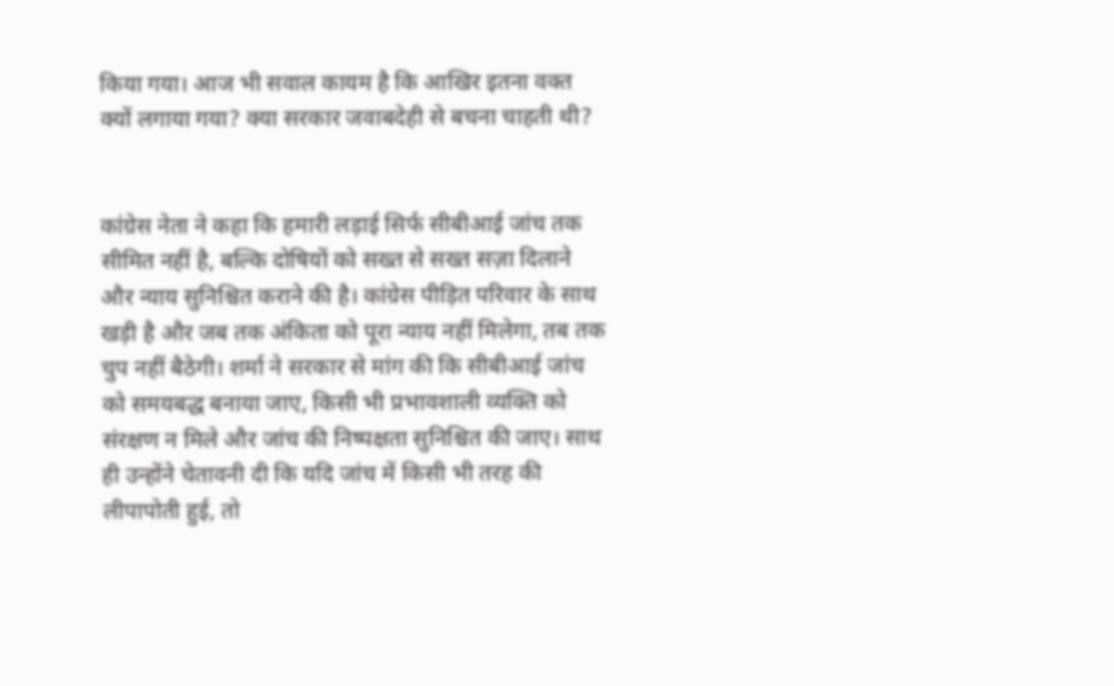किया गया। आज भी सवाल कायम है कि आखिर इतना वक्त क्यों लगाया गया? क्या सरकार जवाबदेही से बचना चाहती थी?


कांग्रेस नेता ने कहा कि हमारी लड़ाई सिर्फ सीबीआई जांच तक सीमित नहीं है, बल्कि दोषियों को सख्त से सख्त सज़ा दिलाने और न्याय सुनिश्चित कराने की है। कांग्रेस पीड़ित परिवार के साथ खड़ी है और जब तक अंकिता को पूरा न्याय नहीं मिलेगा, तब तक चुप नहीं बैठेगी। शर्मा ने सरकार से मांग की कि सीबीआई जांच को समयबद्ध बनाया जाए, किसी भी प्रभावशाली व्यक्ति को संरक्षण न मिले और जांच की निष्पक्षता सुनिश्चित की जाए। साथ ही उन्होंने चेतावनी दी कि यदि जांच में किसी भी तरह की लीपापोती हुई, तो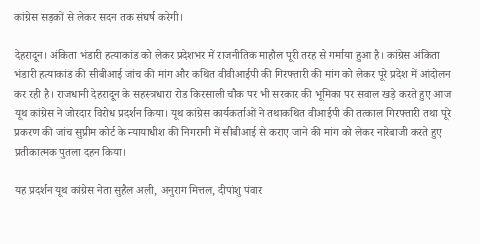कांग्रेस सड़कों से लेकर सदन तक संघर्ष करेगी।

देहरादून। अंकिता भंडारी हत्याकांड को लेकर प्रदेशभर में राजनीतिक माहौल पूरी तरह से गर्माया हुआ है। कांग्रेस अंकिता भंडारी हत्याकांड की सीबीआई जांच की मांग और कथित वीवीआईपी की गिरफ्तारी की मांग को लेकर पूरे प्रदेश में आंदोलन कर रही है। राजधानी देहरादून के सहस्त्रधारा रोड किरसाली चौक पर भी सरकार की भूमिका पर सवाल खड़े करते हुए आज यूथ कांग्रेस ने जोरदार विरोध प्रदर्शन किया। यूथ कांग्रेस कार्यकर्ताओं ने तथाकथित वीआईपी की तत्काल गिरफ्तारी तथा पूरे प्रकरण की जांच सुप्रीम कोर्ट के न्यायाधीश की निगरानी में सीबीआई से कराए जाने की मांग को लेकर नारेबाजी करते हुए प्रतीकात्मक पुतला दहन किया।

यह प्रदर्शन यूथ कांग्रेस नेता सुहैल अली, अनुराग मित्तल, दीपांशु पंवार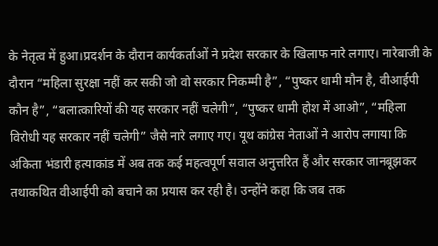के नेतृत्व में हुआ।प्रदर्शन के दौरान कार्यकर्ताओं ने प्रदेश सरकार के खिलाफ नारे लगाए। नारेबाजी के दौरान “महिला सुरक्षा नहीं कर सकी जो वो सरकार निकम्मी है”, “पुष्कर धामी मौन है, वीआईपी कौन है”, “बलात्कारियों की यह सरकार नहीं चलेगी”, “पुष्कर धामी होश में आओ”, “महिला विरोधी यह सरकार नहीं चलेगी” जैसे नारे लगाए गए। यूथ कांग्रेस नेताओं ने आरोप लगाया कि अंकिता भंडारी हत्याकांड में अब तक कई महत्वपूर्ण सवाल अनुत्तरित हैं और सरकार जानबूझकर तथाकथित वीआईपी को बचाने का प्रयास कर रही है। उन्होंने कहा कि जब तक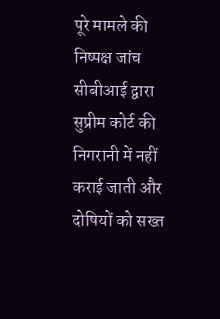पूरे मामले की निष्पक्ष जांच सीबीआई द्वारा सुप्रीम कोर्ट की निगरानी में नहीं कराई जाती और दोषियों को सख्त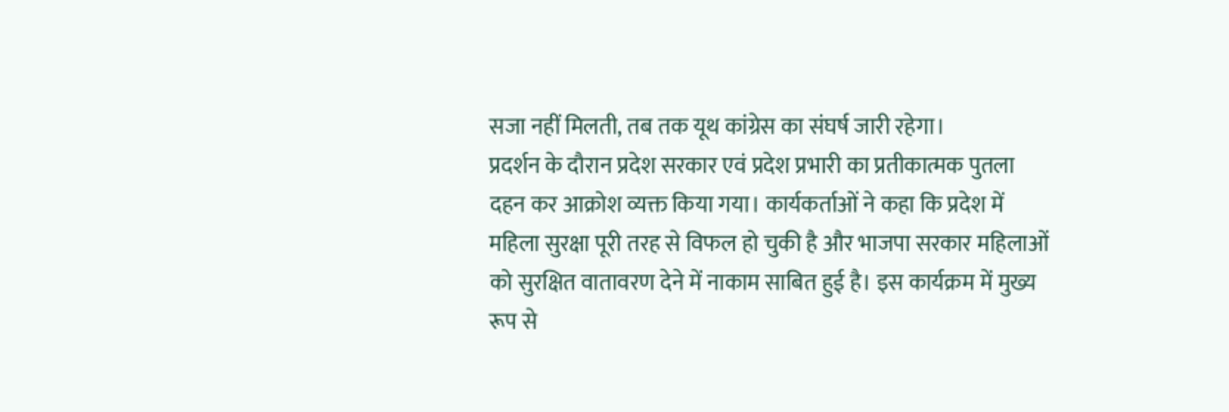सजा नहीं मिलती, तब तक यूथ कांग्रेस का संघर्ष जारी रहेगा।
प्रदर्शन के दौरान प्रदेश सरकार एवं प्रदेश प्रभारी का प्रतीकात्मक पुतला दहन कर आक्रोश व्यक्त किया गया। कार्यकर्ताओं ने कहा कि प्रदेश में महिला सुरक्षा पूरी तरह से विफल हो चुकी है और भाजपा सरकार महिलाओं को सुरक्षित वातावरण देने में नाकाम साबित हुई है। इस कार्यक्रम में मुख्य रूप से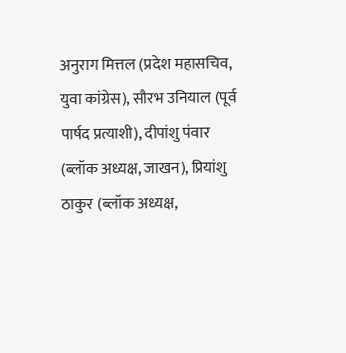अनुराग मित्तल (प्रदेश महासचिव, युवा कांग्रेस), सौरभ उनियाल (पूर्व पार्षद प्रत्याशी), दीपांशु पंवार (ब्लॉक अध्यक्ष, जाखन), प्रियांशु ठाकुर (ब्लॉक अध्यक्ष,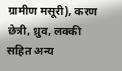ग्रामीण मसूरी), करण छेत्री, ध्रुव, लक्की सहित अन्य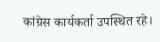कांग्रेस कार्यकर्ता उपस्थित रहे।